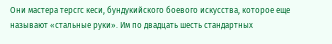Они мастера терсгс кеси, бундукийского боевого искусства, которое еще называют «стальные руки». Им по двадцать шесть стандартных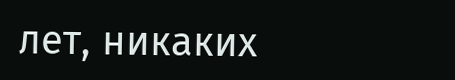лет, никаких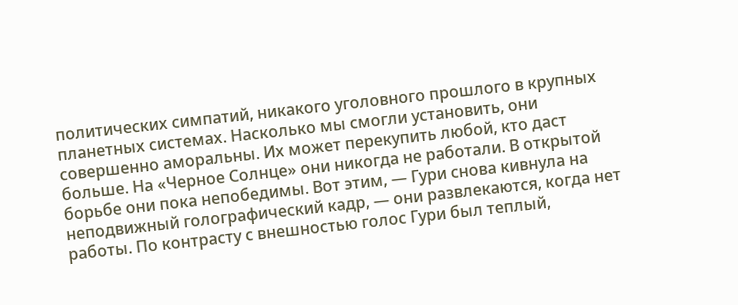политических симпатий, никакого уголовного прошлого в крупных планетных системах. Насколько мы смогли установить, они совершенно аморальны. Их может перекупить любой, кто даст больше. На «Черное Солнце» они никогда не работали. В открытой борьбе они пока непобедимы. Вот этим, — Гури снова кивнула на неподвижный голографический кадр, — они развлекаются, когда нет работы. По контрасту с внешностью голос Гури был теплый,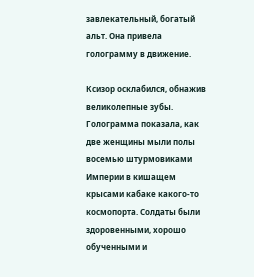завлекательный, богатый альт. Она привела голограмму в движение.

Ксизор осклабился, обнажив великолепные зубы. Голограмма показала, как две женщины мыли полы восемью штурмовиками Империи в кишащем крысами кабаке какого-то космопорта. Солдаты были здоровенными, хорошо обученными и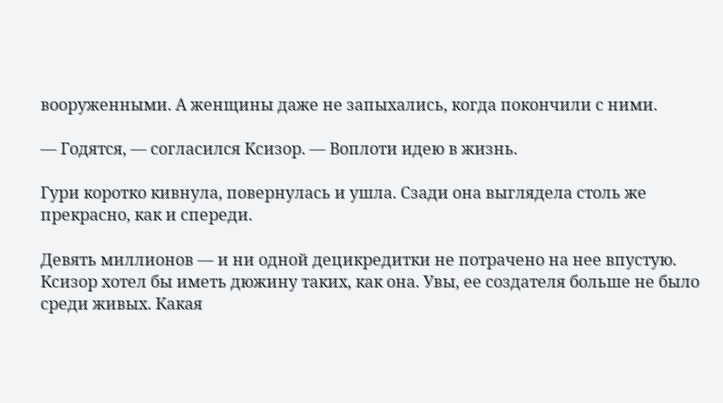вооруженными. А женщины даже не запыхались, когда покончили с ними.

— Годятся, — согласился Ксизор. — Воплоти идею в жизнь.

Гури коротко кивнула, повернулась и ушла. Сзади она выглядела столь же прекрасно, как и спереди.

Девять миллионов — и ни одной децикредитки не потрачено на нее впустую. Ксизор хотел бы иметь дюжину таких, как она. Увы, ее создателя больше не было среди живых. Какая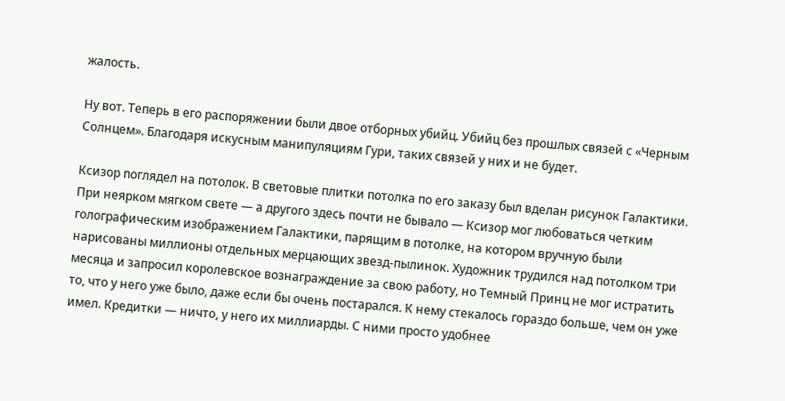жалость.

Ну вот. Теперь в его распоряжении были двое отборных убийц. Убийц без прошлых связей с «Черным Солнцем». Благодаря искусным манипуляциям Гури, таких связей у них и не будет.

Ксизор поглядел на потолок. В световые плитки потолка по его заказу был вделан рисунок Галактики. При неярком мягком свете — а другого здесь почти не бывало — Ксизор мог любоваться четким голографическим изображением Галактики, парящим в потолке, на котором вручную были нарисованы миллионы отдельных мерцающих звезд-пылинок. Художник трудился над потолком три месяца и запросил королевское вознаграждение за свою работу, но Темный Принц не мог истратить то, что у него уже было, даже если бы очень постарался. К нему стекалось гораздо больше, чем он уже имел. Кредитки — ничто, у него их миллиарды. С ними просто удобнее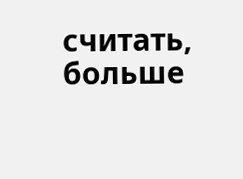считать, больше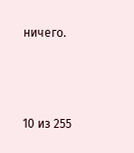ничего.



10 из 255